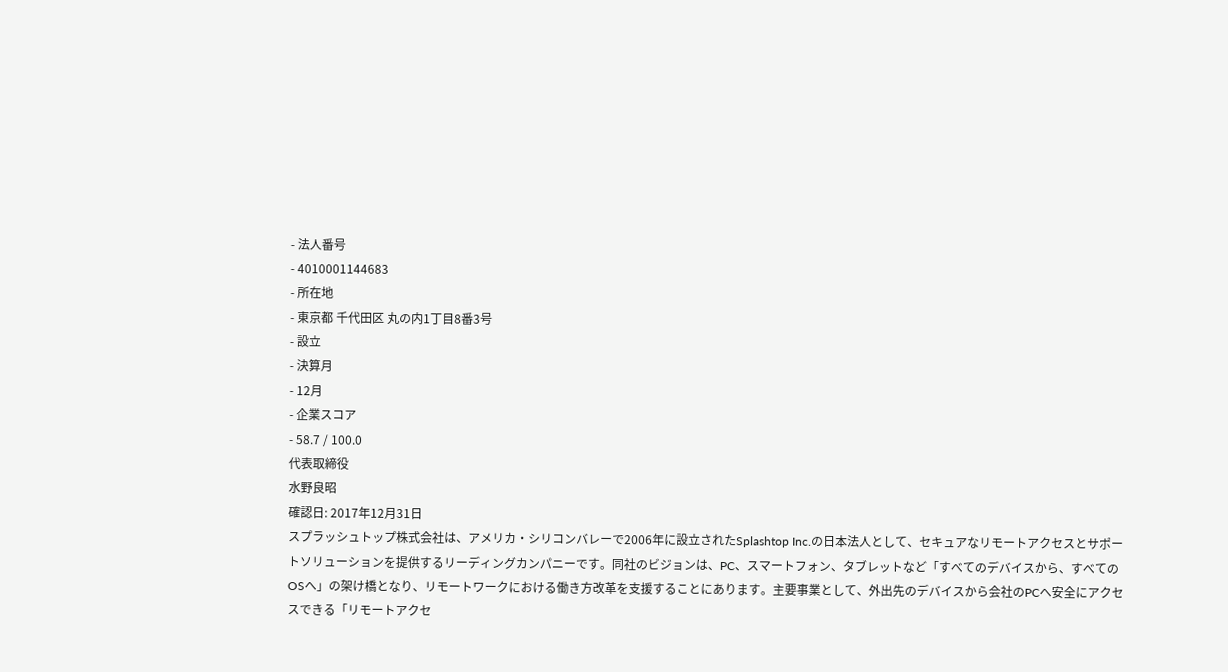- 法人番号
- 4010001144683
- 所在地
- 東京都 千代田区 丸の内1丁目8番3号
- 設立
- 決算月
- 12月
- 企業スコア
- 58.7 / 100.0
代表取締役
水野良昭
確認日: 2017年12月31日
スプラッシュトップ株式会社は、アメリカ・シリコンバレーで2006年に設立されたSplashtop Inc.の日本法人として、セキュアなリモートアクセスとサポートソリューションを提供するリーディングカンパニーです。同社のビジョンは、PC、スマートフォン、タブレットなど「すべてのデバイスから、すべてのOSへ」の架け橋となり、リモートワークにおける働き方改革を支援することにあります。主要事業として、外出先のデバイスから会社のPCへ安全にアクセスできる「リモートアクセ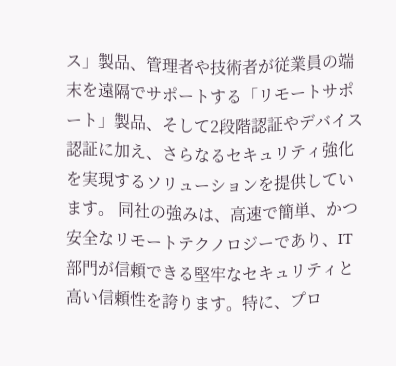ス」製品、管理者や技術者が従業員の端末を遠隔でサポートする「リモートサポート」製品、そして2段階認証やデバイス認証に加え、さらなるセキュリティ強化を実現するソリューションを提供しています。 同社の強みは、高速で簡単、かつ安全なリモートテクノロジーであり、IT部門が信頼できる堅牢なセキュリティと高い信頼性を誇ります。特に、プロ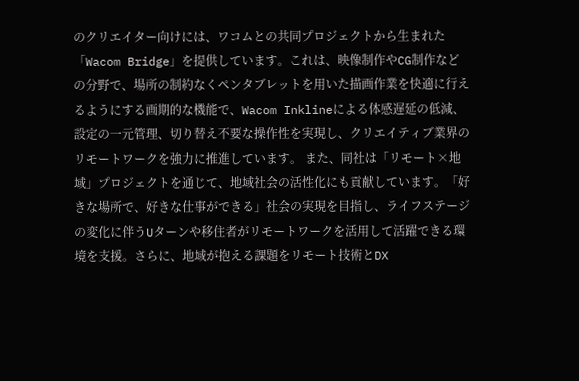のクリエイター向けには、ワコムとの共同プロジェクトから生まれた「Wacom Bridge」を提供しています。これは、映像制作やCG制作などの分野で、場所の制約なくペンタブレットを用いた描画作業を快適に行えるようにする画期的な機能で、Wacom Inklineによる体感遅延の低減、設定の一元管理、切り替え不要な操作性を実現し、クリエイティブ業界のリモートワークを強力に推進しています。 また、同社は「リモート×地域」プロジェクトを通じて、地域社会の活性化にも貢献しています。「好きな場所で、好きな仕事ができる」社会の実現を目指し、ライフステージの変化に伴うUターンや移住者がリモートワークを活用して活躍できる環境を支援。さらに、地域が抱える課題をリモート技術とDX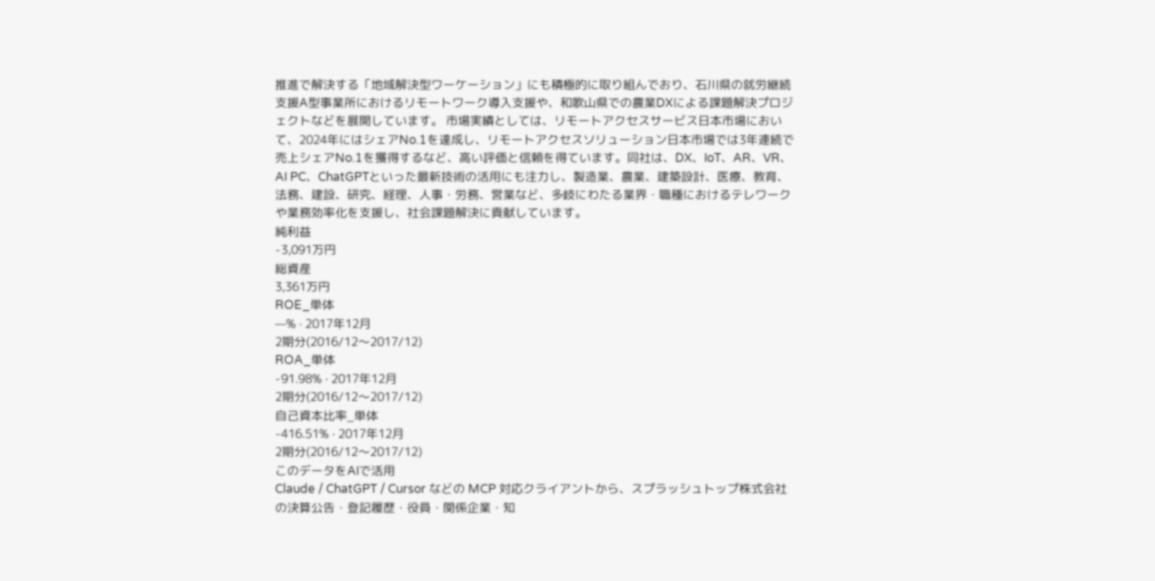推進で解決する「地域解決型ワーケーション」にも積極的に取り組んでおり、石川県の就労継続支援A型事業所におけるリモートワーク導入支援や、和歌山県での農業DXによる課題解決プロジェクトなどを展開しています。 市場実績としては、リモートアクセスサービス日本市場において、2024年にはシェアNo.1を達成し、リモートアクセスソリューション日本市場では3年連続で売上シェアNo.1を獲得するなど、高い評価と信頼を得ています。同社は、DX、IoT、AR、VR、AI PC、ChatGPTといった最新技術の活用にも注力し、製造業、農業、建築設計、医療、教育、法務、建設、研究、経理、人事・労務、営業など、多岐にわたる業界・職種におけるテレワークや業務効率化を支援し、社会課題解決に貢献しています。
純利益
-3,091万円
総資産
3,361万円
ROE_単体
—% · 2017年12月
2期分(2016/12〜2017/12)
ROA_単体
-91.98% · 2017年12月
2期分(2016/12〜2017/12)
自己資本比率_単体
-416.51% · 2017年12月
2期分(2016/12〜2017/12)
このデータをAIで活用
Claude / ChatGPT / Cursor などの MCP 対応クライアントから、スプラッシュトップ株式会社の決算公告・登記履歴・役員・関係企業・知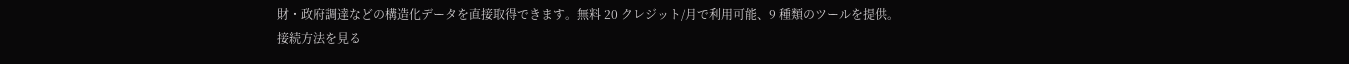財・政府調達などの構造化データを直接取得できます。無料 20 クレジット/月で利用可能、9 種類のツールを提供。
接続方法を見る